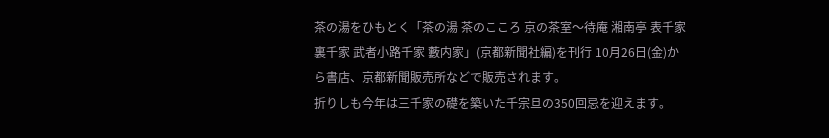茶の湯をひもとく「茶の湯 茶のこころ 京の茶室〜待庵 湘南亭 表千家 裏千家 武者小路千家 藪内家」(京都新聞社編)を刊行 10月26日(金)から書店、京都新聞販売所などで販売されます。
折りしも今年は三千家の礎を築いた千宗旦の350回忌を迎えます。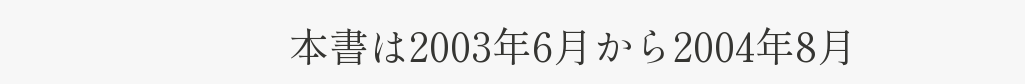本書は2003年6月から2004年8月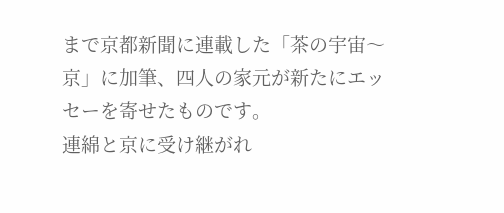まで京都新聞に連載した「茶の宇宙〜京」に加筆、四人の家元が新たにエッセーを寄せたものです。
連綿と京に受け継がれ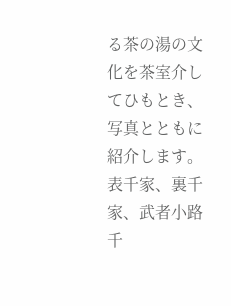る茶の湯の文化を茶室介してひもとき、写真とともに紹介します。表千家、裏千家、武者小路千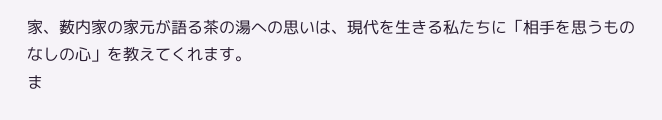家、薮内家の家元が語る茶の湯への思いは、現代を生きる私たちに「相手を思うものなしの心」を教えてくれます。
ま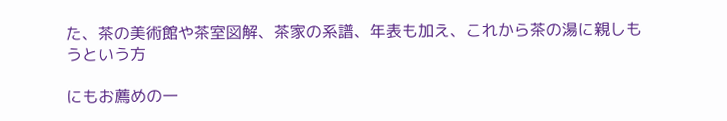た、茶の美術館や茶室図解、茶家の系譜、年表も加え、これから茶の湯に親しもうという方

にもお薦めの一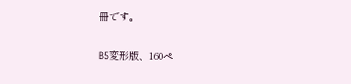冊です。

B5変形版、160ペ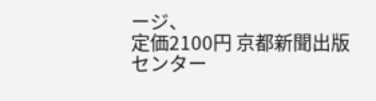ージ、
定価2100円 京都新聞出版センター